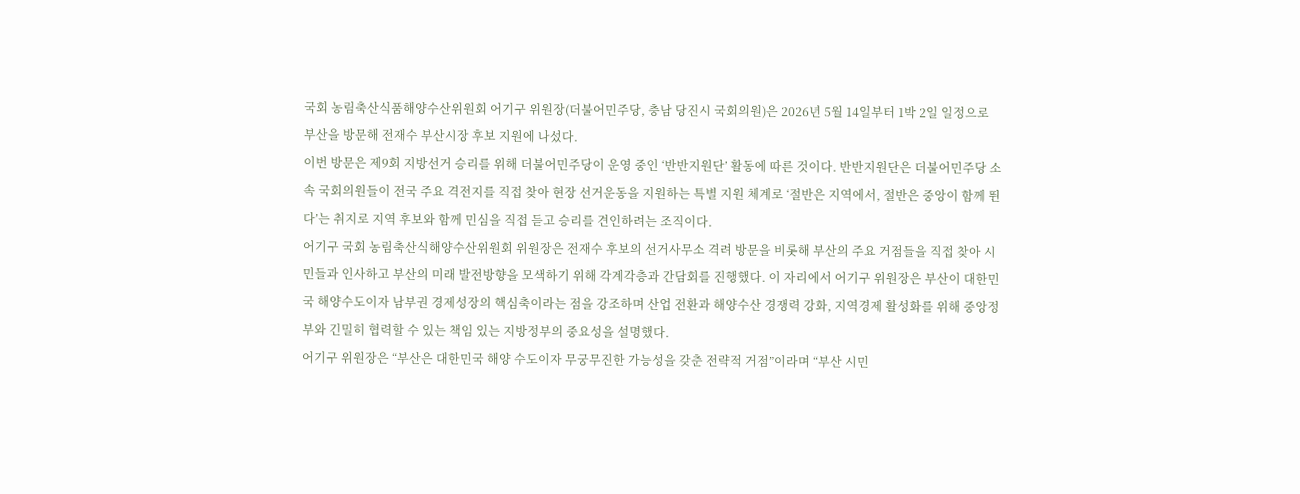국회 농림축산식품해양수산위원회 어기구 위원장(더불어민주당, 충남 당진시 국회의원)은 2026년 5월 14일부터 1박 2일 일정으로 부산을 방문해 전재수 부산시장 후보 지원에 나섰다.
이번 방문은 제9회 지방선거 승리를 위해 더불어민주당이 운영 중인 ‘반반지원단’ 활동에 따른 것이다. 반반지원단은 더불어민주당 소속 국회의원들이 전국 주요 격전지를 직접 찾아 현장 선거운동을 지원하는 특별 지원 체계로 ‘절반은 지역에서, 절반은 중앙이 함께 뛴다’는 취지로 지역 후보와 함께 민심을 직접 듣고 승리를 견인하려는 조직이다.
어기구 국회 농림축산식해양수산위원회 위원장은 전재수 후보의 선거사무소 격려 방문을 비롯해 부산의 주요 거점들을 직접 찾아 시민들과 인사하고 부산의 미래 발전방향을 모색하기 위해 각계각층과 간담회를 진행했다. 이 자리에서 어기구 위원장은 부산이 대한민국 해양수도이자 남부권 경제성장의 핵심축이라는 점을 강조하며 산업 전환과 해양수산 경쟁력 강화, 지역경제 활성화를 위해 중앙정부와 긴밀히 협력할 수 있는 책임 있는 지방정부의 중요성을 설명했다.
어기구 위원장은 “부산은 대한민국 해양 수도이자 무궁무진한 가능성을 갖춘 전략적 거점”이라며 “부산 시민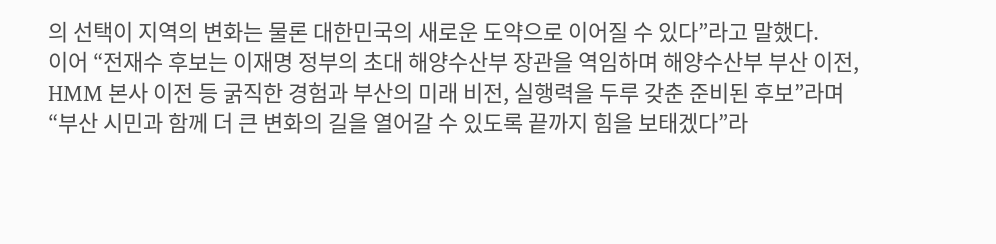의 선택이 지역의 변화는 물론 대한민국의 새로운 도약으로 이어질 수 있다”라고 말했다.
이어 “전재수 후보는 이재명 정부의 초대 해양수산부 장관을 역임하며 해양수산부 부산 이전, HMM 본사 이전 등 굵직한 경험과 부산의 미래 비전, 실행력을 두루 갖춘 준비된 후보”라며 “부산 시민과 함께 더 큰 변화의 길을 열어갈 수 있도록 끝까지 힘을 보태겠다”라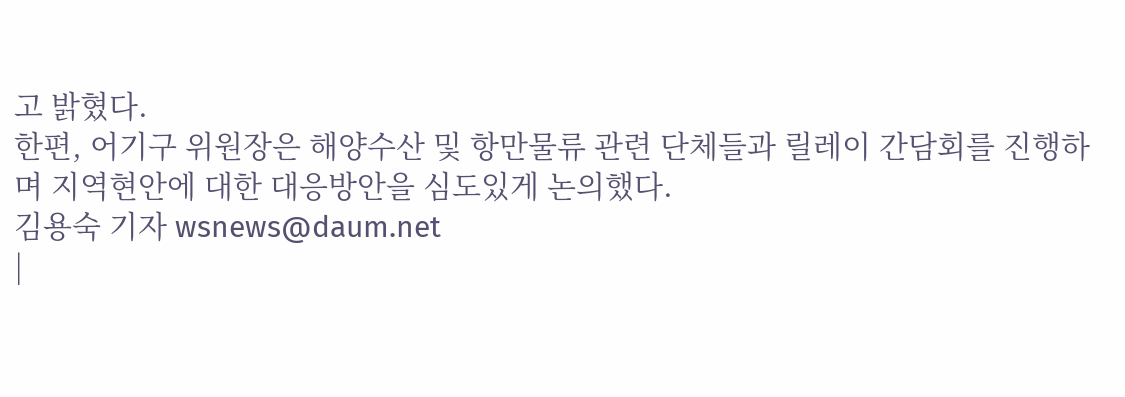고 밝혔다.
한편, 어기구 위원장은 해양수산 및 항만물류 관련 단체들과 릴레이 간담회를 진행하며 지역현안에 대한 대응방안을 심도있게 논의했다.
김용숙 기자 wsnews@daum.net
|